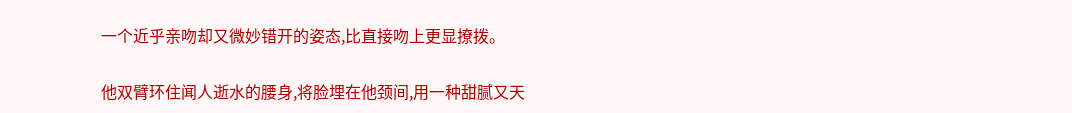一个近乎亲吻却又微妙错开的姿态,比直接吻上更显撩拨。

他双臂环住闻人逝水的腰身,将脸埋在他颈间,用一种甜腻又天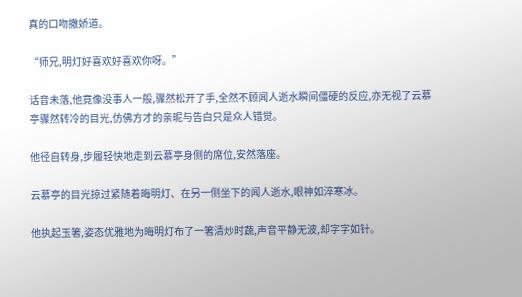真的口吻撒娇道。

“师兄,明灯好喜欢好喜欢你呀。”

话音未落,他竟像没事人一般,骤然松开了手,全然不顾闻人逝水瞬间僵硬的反应,亦无视了云慕亭骤然转冷的目光,仿佛方才的亲昵与告白只是众人错觉。

他径自转身,步履轻快地走到云慕亭身侧的席位,安然落座。

云慕亭的目光掠过紧随着晦明灯、在另一侧坐下的闻人逝水,眼神如淬寒冰。

他执起玉箸,姿态优雅地为晦明灯布了一箸清炒时蔬,声音平静无波,却字字如针。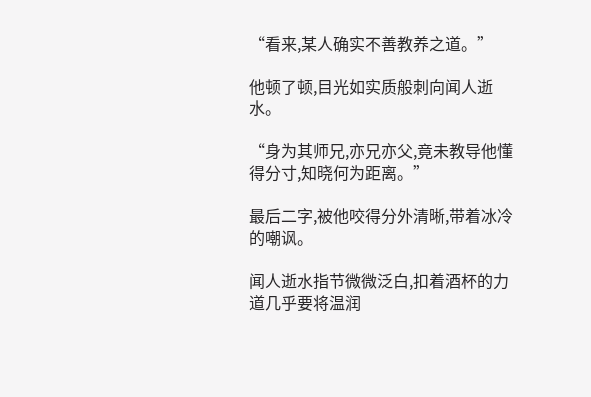“看来,某人确实不善教养之道。”

他顿了顿,目光如实质般刺向闻人逝水。

“身为其师兄,亦兄亦父,竟未教导他懂得分寸,知晓何为距离。”

最后二字,被他咬得分外清晰,带着冰冷的嘲讽。

闻人逝水指节微微泛白,扣着酒杯的力道几乎要将温润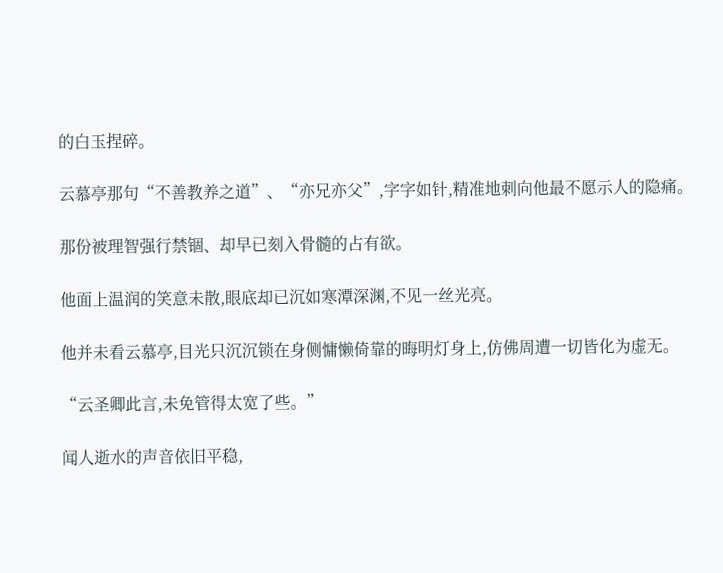的白玉捏碎。

云慕亭那句“不善教养之道”、“亦兄亦父”,字字如针,精准地刺向他最不愿示人的隐痛。

那份被理智强行禁锢、却早已刻入骨髓的占有欲。

他面上温润的笑意未散,眼底却已沉如寒潭深渊,不见一丝光亮。

他并未看云慕亭,目光只沉沉锁在身侧慵懒倚靠的晦明灯身上,仿佛周遭一切皆化为虚无。

“云圣卿此言,未免管得太宽了些。”

闻人逝水的声音依旧平稳,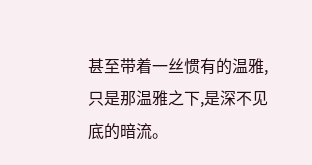甚至带着一丝惯有的温雅,只是那温雅之下,是深不见底的暗流。